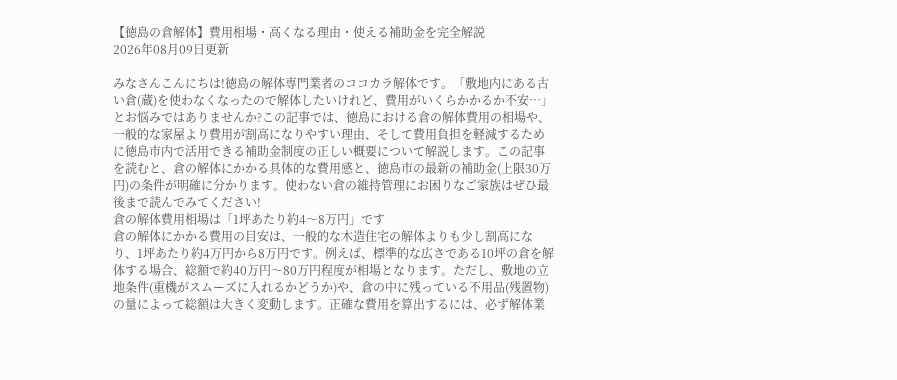【徳島の倉解体】費用相場・高くなる理由・使える補助金を完全解説
2026年08月09日更新

みなさんこんにちは!徳島の解体専門業者のココカラ解体です。「敷地内にある古い倉(蔵)を使わなくなったので解体したいけれど、費用がいくらかかるか不安…」とお悩みではありませんか?この記事では、徳島における倉の解体費用の相場や、一般的な家屋より費用が割高になりやすい理由、そして費用負担を軽減するために徳島市内で活用できる補助金制度の正しい概要について解説します。この記事を読むと、倉の解体にかかる具体的な費用感と、徳島市の最新の補助金(上限30万円)の条件が明確に分かります。使わない倉の維持管理にお困りなご家族はぜひ最後まで読んでみてください!
倉の解体費用相場は「1坪あたり約4〜8万円」です
倉の解体にかかる費用の目安は、一般的な木造住宅の解体よりも少し割高になり、1坪あたり約4万円から8万円です。例えば、標準的な広さである10坪の倉を解体する場合、総額で約40万円〜80万円程度が相場となります。ただし、敷地の立地条件(重機がスムーズに入れるかどうか)や、倉の中に残っている不用品(残置物)の量によって総額は大きく変動します。正確な費用を算出するには、必ず解体業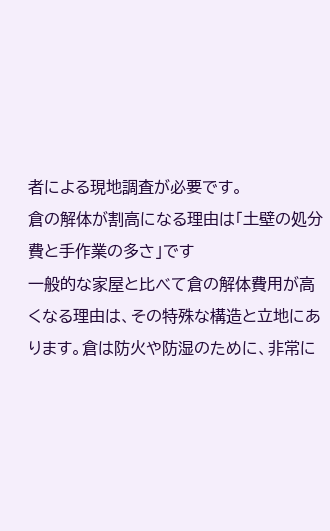者による現地調査が必要です。
倉の解体が割高になる理由は「土壁の処分費と手作業の多さ」です
一般的な家屋と比べて倉の解体費用が高くなる理由は、その特殊な構造と立地にあります。倉は防火や防湿のために、非常に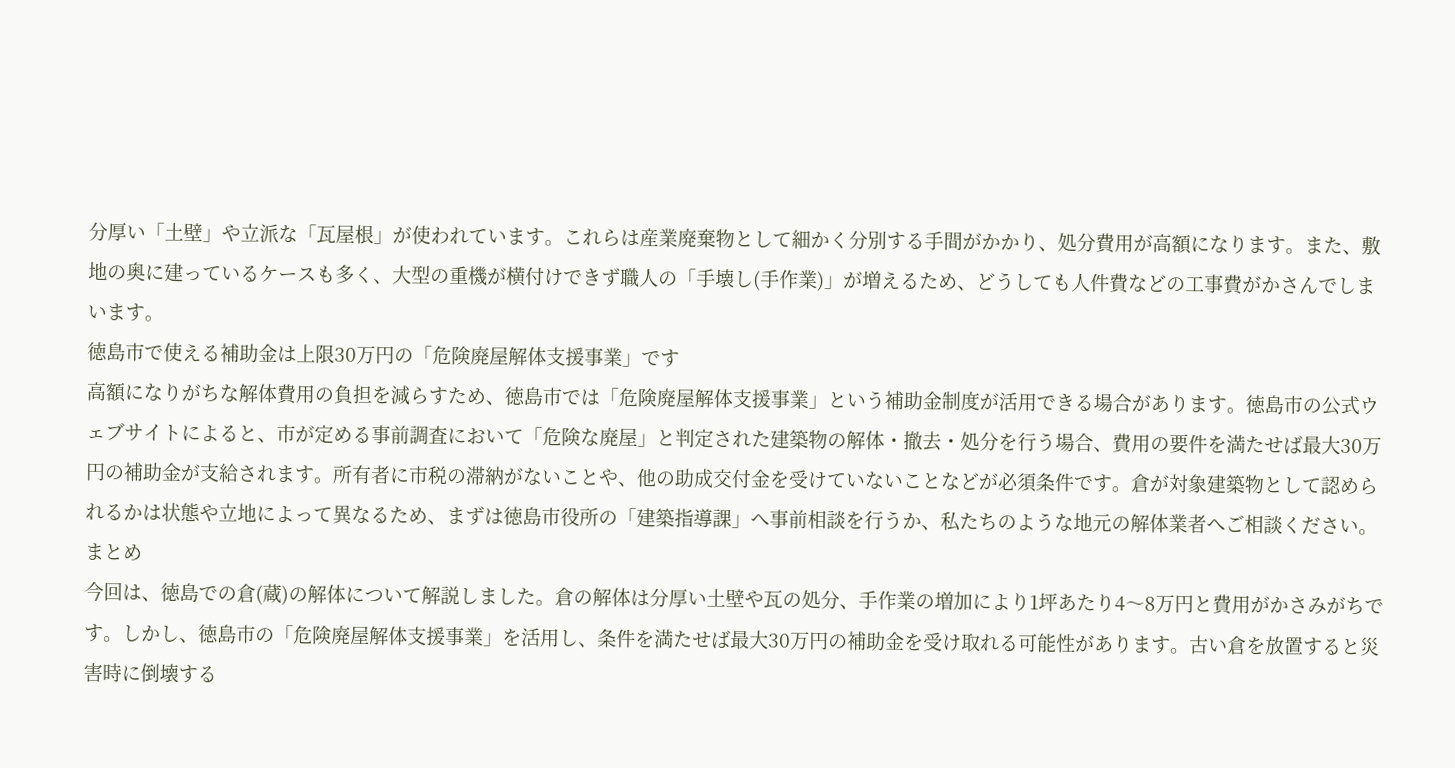分厚い「土壁」や立派な「瓦屋根」が使われています。これらは産業廃棄物として細かく分別する手間がかかり、処分費用が高額になります。また、敷地の奥に建っているケースも多く、大型の重機が横付けできず職人の「手壊し(手作業)」が増えるため、どうしても人件費などの工事費がかさんでしまいます。
徳島市で使える補助金は上限30万円の「危険廃屋解体支援事業」です
高額になりがちな解体費用の負担を減らすため、徳島市では「危険廃屋解体支援事業」という補助金制度が活用できる場合があります。徳島市の公式ウェブサイトによると、市が定める事前調査において「危険な廃屋」と判定された建築物の解体・撤去・処分を行う場合、費用の要件を満たせば最大30万円の補助金が支給されます。所有者に市税の滞納がないことや、他の助成交付金を受けていないことなどが必須条件です。倉が対象建築物として認められるかは状態や立地によって異なるため、まずは徳島市役所の「建築指導課」へ事前相談を行うか、私たちのような地元の解体業者へご相談ください。
まとめ
今回は、徳島での倉(蔵)の解体について解説しました。倉の解体は分厚い土壁や瓦の処分、手作業の増加により1坪あたり4〜8万円と費用がかさみがちです。しかし、徳島市の「危険廃屋解体支援事業」を活用し、条件を満たせば最大30万円の補助金を受け取れる可能性があります。古い倉を放置すると災害時に倒壊する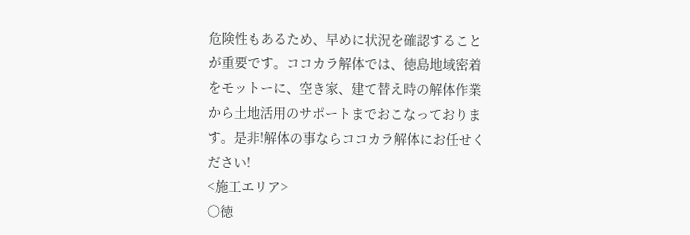危険性もあるため、早めに状況を確認することが重要です。ココカラ解体では、徳島地域密着をモットーに、空き家、建て替え時の解体作業から土地活用のサポートまでおこなっております。是非!解体の事ならココカラ解体にお任せください!
<施工エリア>
〇徳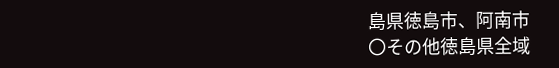島県徳島市、阿南市
〇その他徳島県全域